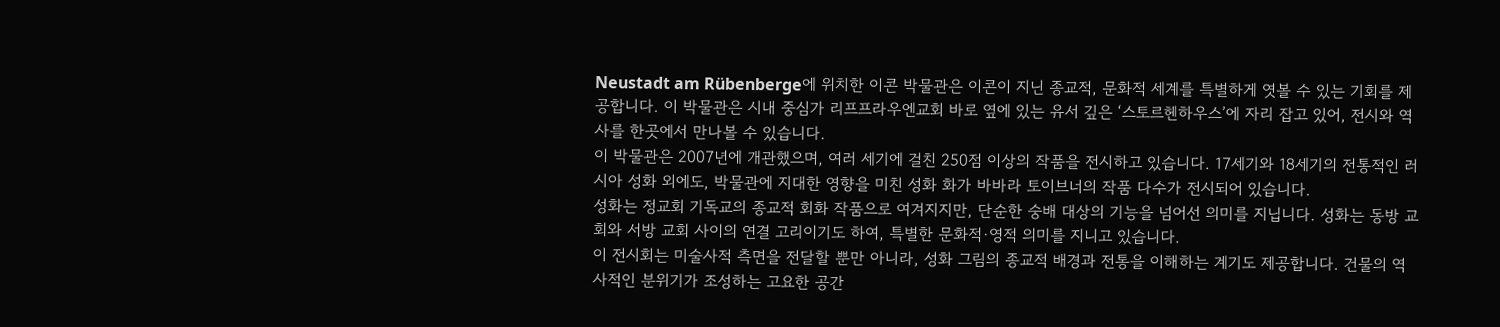Neustadt am Rübenberge에 위치한 이콘 박물관은 이콘이 지닌 종교적, 문화적 세계를 특별하게 엿볼 수 있는 기회를 제공합니다. 이 박물관은 시내 중심가 리프프라우엔교회 바로 옆에 있는 유서 깊은 ‘스토르헨하우스’에 자리 잡고 있어, 전시와 역사를 한곳에서 만나볼 수 있습니다.
이 박물관은 2007년에 개관했으며, 여러 세기에 걸친 250점 이상의 작품을 전시하고 있습니다. 17세기와 18세기의 전통적인 러시아 성화 외에도, 박물관에 지대한 영향을 미친 성화 화가 바바라 토이브너의 작품 다수가 전시되어 있습니다.
성화는 정교회 기독교의 종교적 회화 작품으로 여겨지지만, 단순한 숭배 대상의 기능을 넘어선 의미를 지닙니다. 성화는 동방 교회와 서방 교회 사이의 연결 고리이기도 하여, 특별한 문화적·영적 의미를 지니고 있습니다.
이 전시회는 미술사적 측면을 전달할 뿐만 아니라, 성화 그림의 종교적 배경과 전통을 이해하는 계기도 제공합니다. 건물의 역사적인 분위기가 조성하는 고요한 공간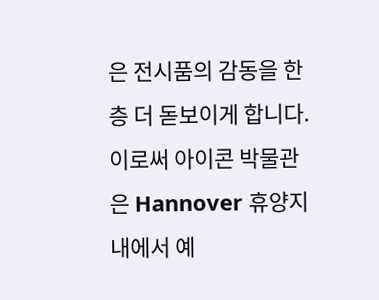은 전시품의 감동을 한층 더 돋보이게 합니다.
이로써 아이콘 박물관은 Hannover 휴양지 내에서 예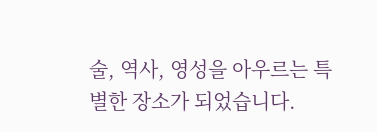술, 역사, 영성을 아우르는 특별한 장소가 되었습니다.